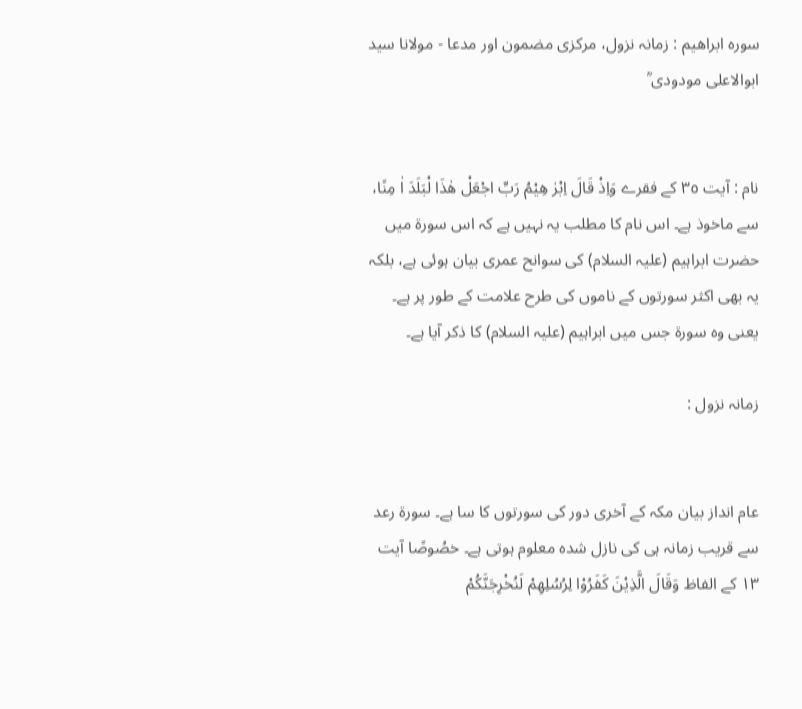سورہ ابراھیم : زمانہ نزول، مرکزی مضمون اور مدعا - مولانا سید ابوالاعلی مودودی ؒ


نام : آیت ٣٥ کے فقرے وَاِذْ قَالَ اِبْرٰ ھِیْمُ رَبِّ اجْعَلْ ھٰذَا لْبَلَدَ اٰ مِنًا، سے ماخوذ ہے۔ اس نام کا مطلب یہ نہیں ہے کہ اس سورۃ میں حضرت ابراہیم (علیہ السلام) کی سوانح عمری بیان ہوئی ہے، بلکہ یہ بھی اکثر سورتوں کے ناموں کی طرح علامت کے طور پر ہے۔ یعنی وہ سورۃ جس میں ابراہیم (علیہ السلام) کا ذکر آیا ہے۔

زمانہ نزول :


عام انداز بیان مکہ کے آخری دور کی سورتوں کا سا ہے۔ سورۃ رعد سے قریب زمانہ ہی کی نازل شدہ معلوم ہوتی ہے۔ خصُوصًا آیت ١٣ کے الفاظ وَقَالَ الَّذِیْنَ کَفَرُوْا لِرُسُلِھِمْ لَنُخْرِجَنَّکُمْ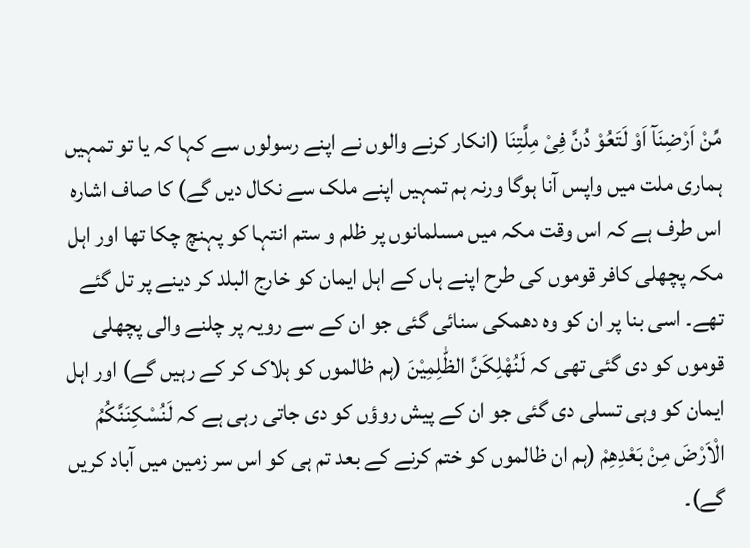مِّنْ اَرْضِنَآ اَوْ لَتَعُوْ دُنَّ فِیْ مِلَّتِنَا (انکار کرنے والوں نے اپنے رسولوں سے کہا کہ یا تو تمہیں ہماری ملت میں واپس آنا ہوگا ورنہ ہم تمہیں اپنے ملک سے نکال دیں گے) کا صاف اشارہ اس طرف ہے کہ اس وقت مکہ میں مسلمانوں پر ظلم و ستم انتہا کو پہنچ چکا تھا اور اہل مکہ پچھلی کافر قوموں کی طرح اپنے ہاں کے اہل ایمان کو خارج البلد کر دینے پر تل گئے تھے۔ اسی بنا پر ان کو وہ دھمکی سنائی گئی جو ان کے سے رویہ پر چلنے والی پچھلی قوموں کو دی گئی تھی کہ لَنُھْلِکَنَّ الظّٰلِمِیْنَ (ہم ظالموں کو ہلاک کر کے رہیں گے) اور اہل ایمان کو وہی تسلی دی گئی جو ان کے پیش روؤں کو دی جاتی رہی ہے کہ لَنُسْکِنَنَّکُمُ الْاَرْضَ مِنْ بَعْدِھِمْ (ہم ان ظالموں کو ختم کرنے کے بعد تم ہی کو اس سر زمین میں آباد کریں گے)۔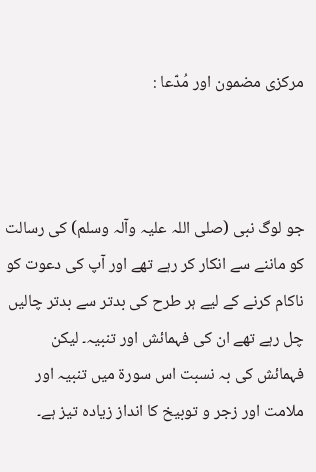مرکزی مضمون اور مُدّعا :



جو لوگ نبی (صلی اللہ علیہ وآلہ وسلم) کی رسالت کو ماننے سے انکار کر رہے تھے اور آپ کی دعوت کو ناکام کرنے کے لیے ہر طرح کی بدتر سے بدتر چالیں چل رہے تھے ان کی فہمائش اور تنبیہ۔ لیکن فہمائش کی بہ نسبت اس سورۃ میں تنبیہ اور ملامت اور زجر و توبیخ کا انداز زیادہ تیز ہے۔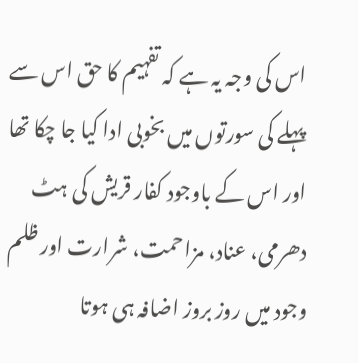اس کی وجہ یہ ہے کہ تفہیم کا حق اس سے پہلے کی سورتوں میں بخوبی ادا کیا جا چکا تھا اور اس کے باوجود کفار قریش کی ہٹ دھرمی، عناد، مزاحمت، شرارت اور ظلم وجود میں روز بروز اضافہ ہی ہوتا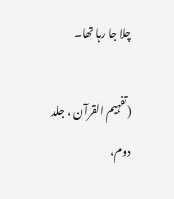چلا جا رہا تھا۔

(تفہیم القرآن ، جلد دوم،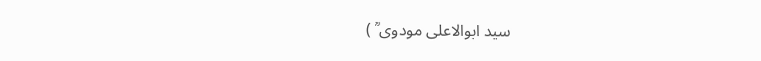سید ابوالاعلی مودوی ؒ )